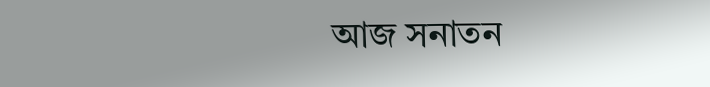আজ সনাতন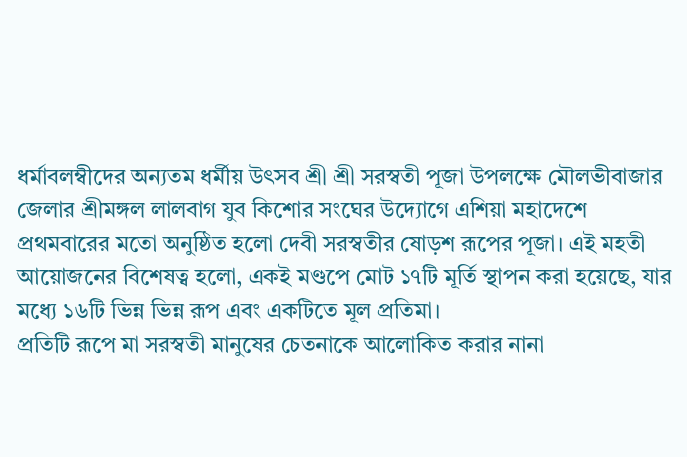ধর্মাবলম্বীদের অন্যতম ধর্মীয় উৎসব শ্রী শ্রী সরস্বতী পূজা উপলক্ষে মৌলভীবাজার জেলার শ্রীমঙ্গল লালবাগ যুব কিশোর সংঘের উদ্যোগে এশিয়া মহাদেশে প্রথমবারের মতো অনুষ্ঠিত হলো দেবী সরস্বতীর ষোড়শ রূপের পূজা। এই মহতী আয়োজনের বিশেষত্ব হলো, একই মণ্ডপে মোট ১৭টি মূর্তি স্থাপন করা হয়েছে, যার মধ্যে ১৬টি ভিন্ন ভিন্ন রূপ এবং একটিতে মূল প্রতিমা।
প্রতিটি রূপে মা সরস্বতী মানুষের চেতনাকে আলোকিত করার নানা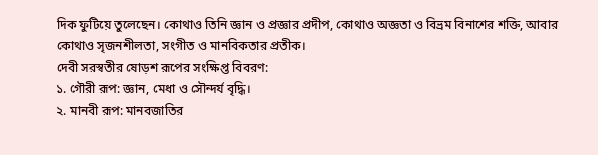দিক ফুটিয়ে তুলেছেন। কোথাও তিনি জ্ঞান ও প্রজ্ঞার প্রদীপ, কোথাও অজ্ঞতা ও বিভ্রম বিনাশের শক্তি, আবার কোথাও সৃজনশীলতা, সংগীত ও মানবিকতার প্রতীক।
দেবী সরস্বতীর ষোড়শ রূপের সংক্ষিপ্ত বিবরণ:
১. গৌরী রূপ: জ্ঞান, মেধা ও সৌন্দর্য বৃদ্ধি।
২. মানবী রূপ: মানবজাতির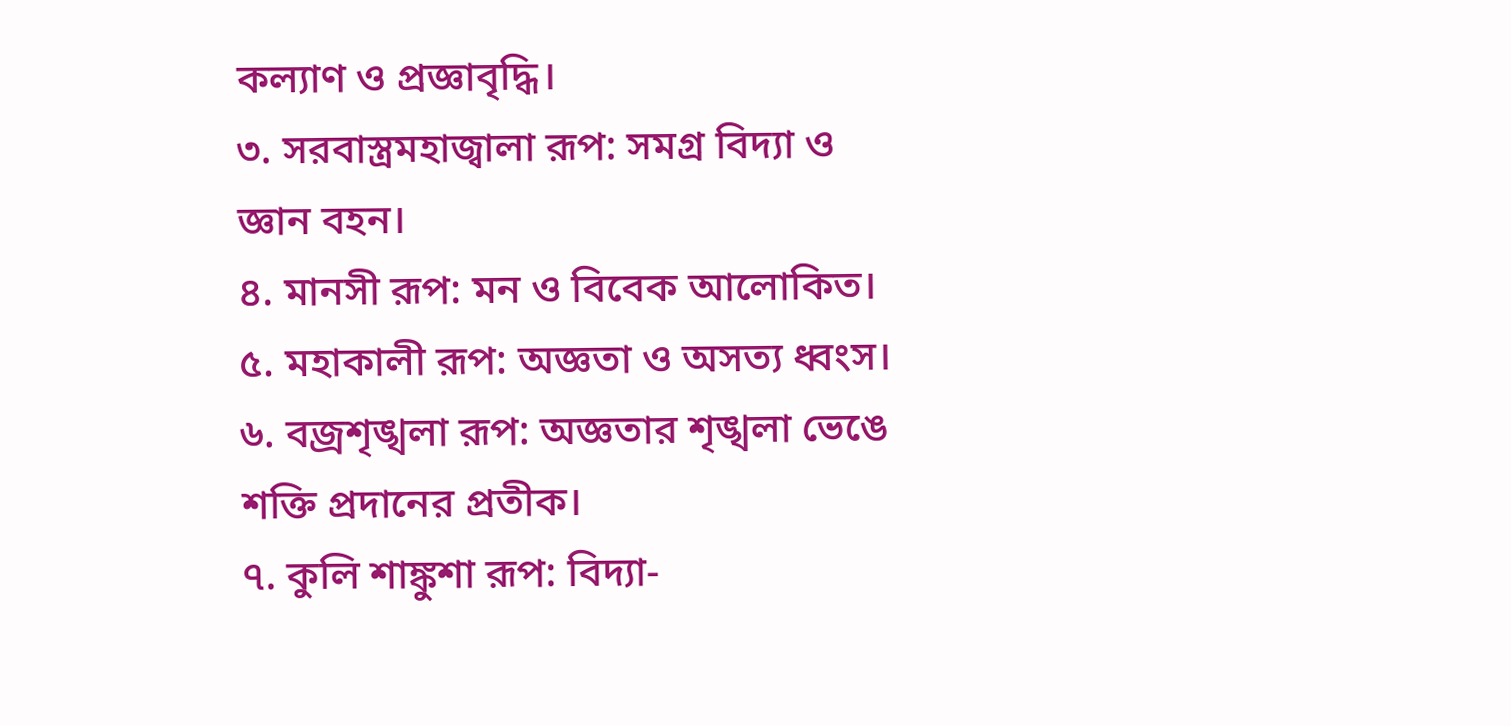কল্যাণ ও প্রজ্ঞাবৃদ্ধি।
৩. সরবাস্ত্রমহাজ্বালা রূপ: সমগ্র বিদ্যা ও জ্ঞান বহন।
৪. মানসী রূপ: মন ও বিবেক আলোকিত।
৫. মহাকালী রূপ: অজ্ঞতা ও অসত্য ধ্বংস।
৬. বজ্রশৃঙ্খলা রূপ: অজ্ঞতার শৃঙ্খলা ভেঙে শক্তি প্রদানের প্রতীক।
৭. কুলি শাঙ্কুশা রূপ: বিদ্যা-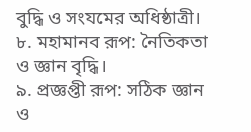বুদ্ধি ও সংযমের অধিষ্ঠাত্রী।
৮. মহামানব রূপ: নৈতিকতা ও জ্ঞান বৃদ্ধি।
৯. প্রজ্ঞপ্তী রূপ: সঠিক জ্ঞান ও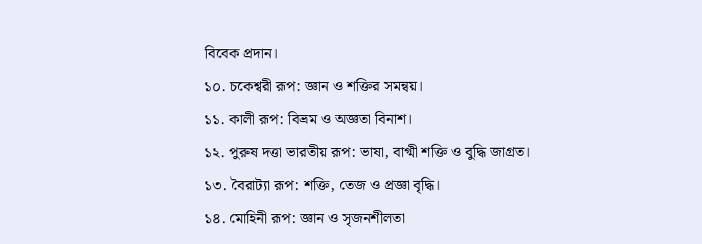বিবেক প্রদান।
১০. চকেশ্বরী রূপ: জ্ঞান ও শক্তির সমন্বয়।
১১. কালী রূপ: বিভ্রম ও অজ্ঞতা বিনাশ।
১২. পুরুষ দত্তা ভারতীয় রূপ: ভাষা, বাগ্মী শক্তি ও বুদ্ধি জাগ্রত।
১৩. বৈরাট্যা রূপ: শক্তি, তেজ ও প্রজ্ঞা বৃদ্ধি।
১৪. মোহিনী রূপ: জ্ঞান ও সৃজনশীলতা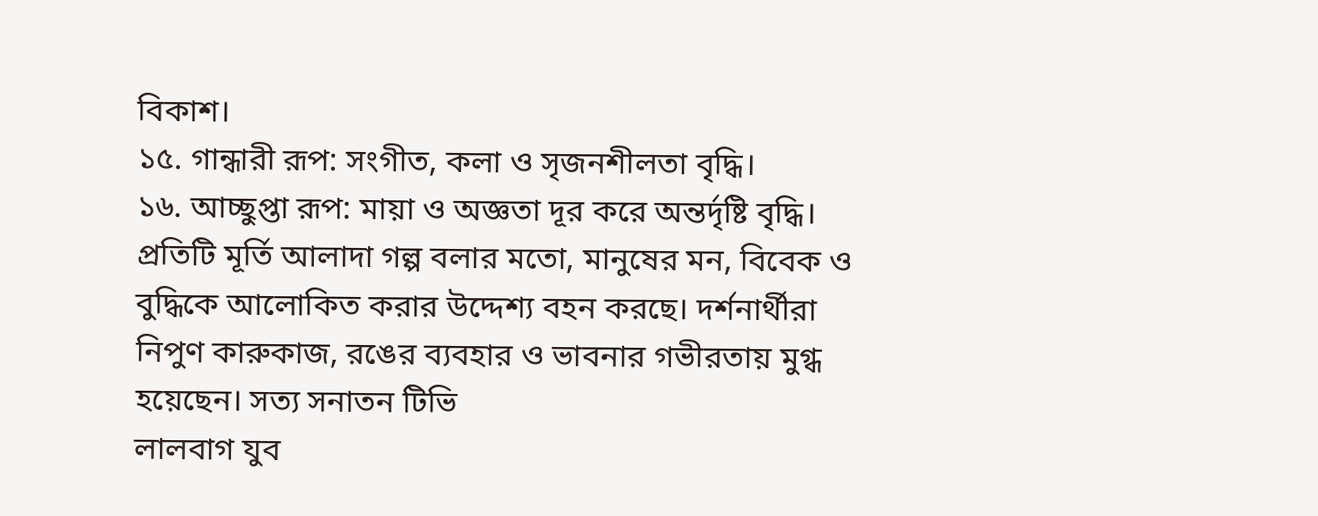বিকাশ।
১৫. গান্ধারী রূপ: সংগীত, কলা ও সৃজনশীলতা বৃদ্ধি।
১৬. আচ্ছুপ্তা রূপ: মায়া ও অজ্ঞতা দূর করে অন্তর্দৃষ্টি বৃদ্ধি।
প্রতিটি মূর্তি আলাদা গল্প বলার মতো, মানুষের মন, বিবেক ও বুদ্ধিকে আলোকিত করার উদ্দেশ্য বহন করছে। দর্শনার্থীরা নিপুণ কারুকাজ, রঙের ব্যবহার ও ভাবনার গভীরতায় মুগ্ধ হয়েছেন। সত্য সনাতন টিভি
লালবাগ যুব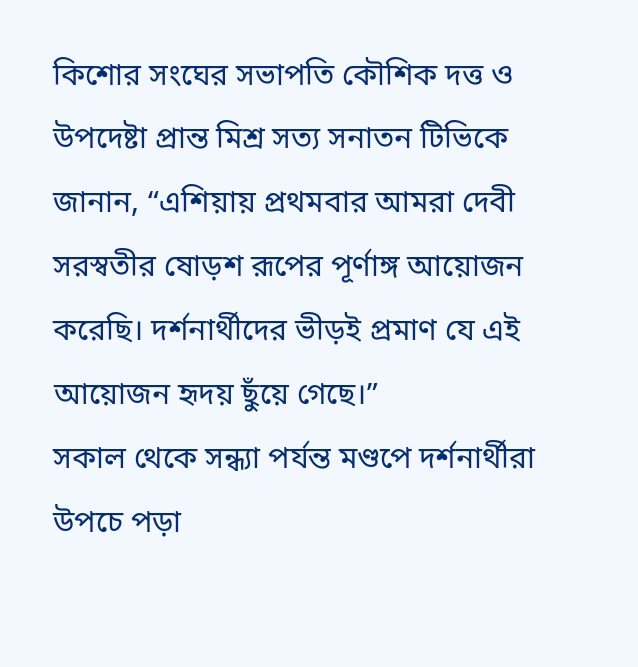কিশোর সংঘের সভাপতি কৌশিক দত্ত ও উপদেষ্টা প্রান্ত মিশ্র সত্য সনাতন টিভিকে জানান, “এশিয়ায় প্রথমবার আমরা দেবী সরস্বতীর ষোড়শ রূপের পূর্ণাঙ্গ আয়োজন করেছি। দর্শনার্থীদের ভীড়ই প্রমাণ যে এই আয়োজন হৃদয় ছুঁয়ে গেছে।”
সকাল থেকে সন্ধ্যা পর্যন্ত মণ্ডপে দর্শনার্থীরা উপচে পড়া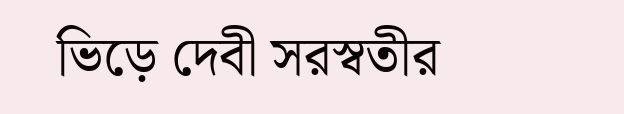ভিড়ে দেবী সরস্বতীর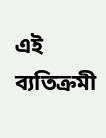এই ব্যতিক্রমী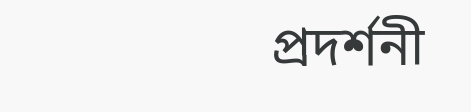প্রদর্শনী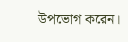উপভোগ করেন।